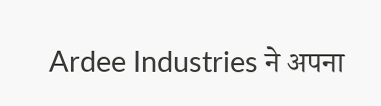Ardee Industries ने अपना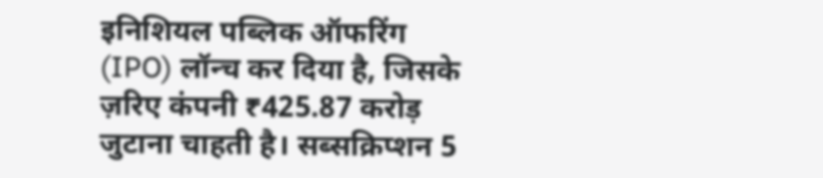इनिशियल पब्लिक ऑफरिंग (IPO) लॉन्च कर दिया है, जिसके ज़रिए कंपनी ₹425.87 करोड़ जुटाना चाहती है। सब्सक्रिप्शन 5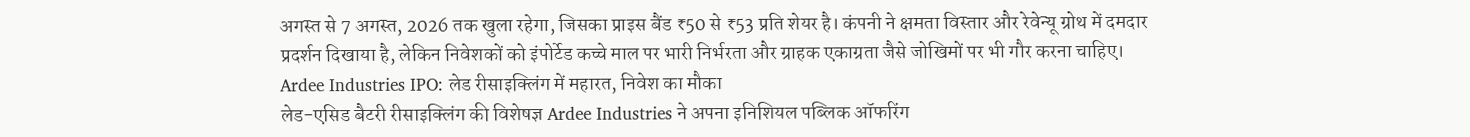अगस्त से 7 अगस्त, 2026 तक खुला रहेगा, जिसका प्राइस बैंड ₹50 से ₹53 प्रति शेयर है। कंपनी ने क्षमता विस्तार और रेवेन्यू ग्रोथ में दमदार प्रदर्शन दिखाया है, लेकिन निवेशकों को इंपोर्टेड कच्चे माल पर भारी निर्भरता और ग्राहक एकाग्रता जैसे जोखिमों पर भी गौर करना चाहिए।
Ardee Industries IPO: लेड रीसाइक्लिंग में महारत, निवेश का मौका
लेड-एसिड बैटरी रीसाइक्लिंग की विशेषज्ञ Ardee Industries ने अपना इनिशियल पब्लिक ऑफरिंग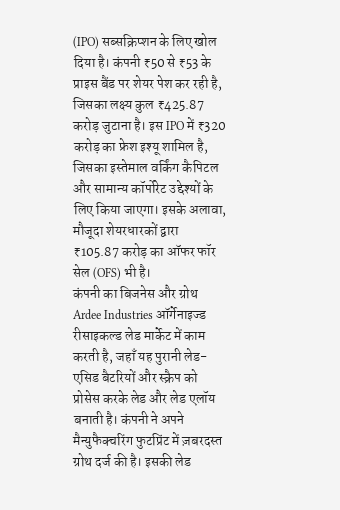(IPO) सब्सक्रिप्शन के लिए खोल दिया है। कंपनी ₹50 से ₹53 के प्राइस बैंड पर शेयर पेश कर रही है, जिसका लक्ष्य कुल ₹425.87 करोड़ जुटाना है। इस IPO में ₹320 करोड़ का फ्रेश इश्यू शामिल है, जिसका इस्तेमाल वर्किंग कैपिटल और सामान्य कॉर्पोरेट उद्देश्यों के लिए किया जाएगा। इसके अलावा, मौजूदा शेयरधारकों द्वारा ₹105.87 करोड़ का ऑफर फॉर सेल (OFS) भी है।
कंपनी का बिजनेस और ग्रोथ
Ardee Industries ऑर्गेनाइज्ड रीसाइकल्ड लेड मार्केट में काम करती है, जहाँ यह पुरानी लेड-एसिड बैटरियों और स्क्रैप को प्रोसेस करके लेड और लेड एलॉय बनाती है। कंपनी ने अपने मैन्युफैक्चरिंग फुटप्रिंट में ज़बरदस्त ग्रोथ दर्ज की है। इसकी लेड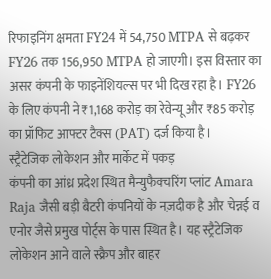रिफाइनिंग क्षमता FY24 में 54,750 MTPA से बढ़कर FY26 तक 156,950 MTPA हो जाएगी। इस विस्तार का असर कंपनी के फाइनेंशियल्स पर भी दिख रहा है। FY26 के लिए कंपनी ने ₹1,168 करोड़ का रेवेन्यू और ₹85 करोड़ का प्रॉफिट आफ्टर टैक्स (PAT) दर्ज किया है।
स्ट्रैटेजिक लोकेशन और मार्केट में पकड़
कंपनी का आंध्र प्रदेश स्थित मैन्युफैक्चरिंग प्लांट Amara Raja जैसी बड़ी बैटरी कंपनियों के नज़दीक है और चेन्नई व एनोर जैसे प्रमुख पोर्ट्स के पास स्थित है। यह स्ट्रैटेजिक लोकेशन आने वाले स्क्रैप और बाहर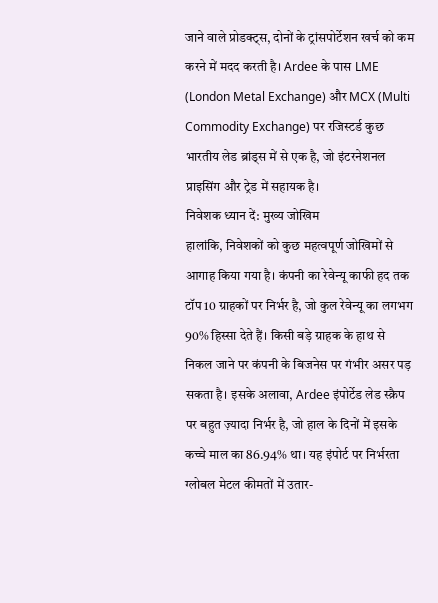जाने वाले प्रोडक्ट्स, दोनों के ट्रांसपोर्टेशन खर्च को कम करने में मदद करती है। Ardee के पास LME (London Metal Exchange) और MCX (Multi Commodity Exchange) पर रजिस्टर्ड कुछ भारतीय लेड ब्रांड्स में से एक है, जो इंटरनेशनल प्राइसिंग और ट्रेड में सहायक है।
निवेशक ध्यान दें: मुख्य जोखिम
हालांकि, निवेशकों को कुछ महत्वपूर्ण जोखिमों से आगाह किया गया है। कंपनी का रेवेन्यू काफी हद तक टॉप 10 ग्राहकों पर निर्भर है, जो कुल रेवेन्यू का लगभग 90% हिस्सा देते हैं। किसी बड़े ग्राहक के हाथ से निकल जाने पर कंपनी के बिजनेस पर गंभीर असर पड़ सकता है। इसके अलावा, Ardee इंपोर्टेड लेड स्क्रैप पर बहुत ज़्यादा निर्भर है, जो हाल के दिनों में इसके कच्चे माल का 86.94% था। यह इंपोर्ट पर निर्भरता ग्लोबल मेटल कीमतों में उतार-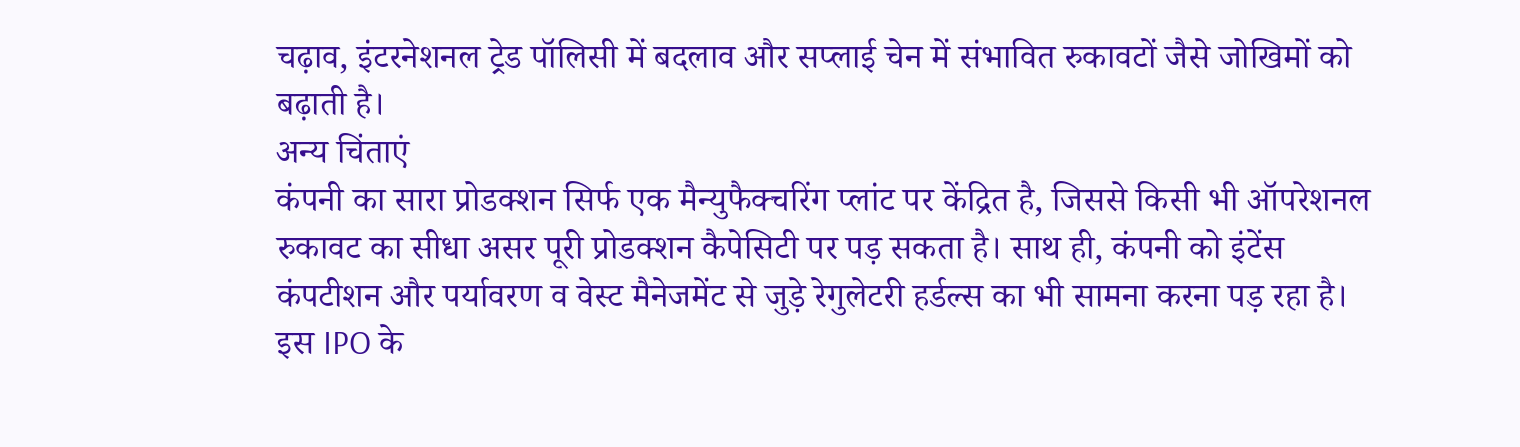चढ़ाव, इंटरनेशनल ट्रेड पॉलिसी में बदलाव और सप्लाई चेन में संभावित रुकावटों जैसे जोखिमों को बढ़ाती है।
अन्य चिंताएं
कंपनी का सारा प्रोडक्शन सिर्फ एक मैन्युफैक्चरिंग प्लांट पर केंद्रित है, जिससे किसी भी ऑपरेशनल रुकावट का सीधा असर पूरी प्रोडक्शन कैपेसिटी पर पड़ सकता है। साथ ही, कंपनी को इंटेंस कंपटीशन और पर्यावरण व वेस्ट मैनेजमेंट से जुड़े रेगुलेटरी हर्डल्स का भी सामना करना पड़ रहा है।
इस IPO के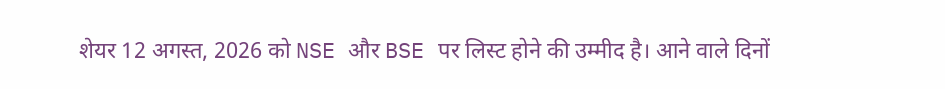शेयर 12 अगस्त, 2026 को NSE और BSE पर लिस्ट होने की उम्मीद है। आने वाले दिनों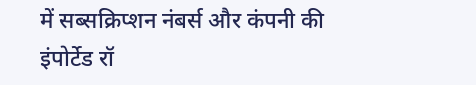में सब्सक्रिप्शन नंबर्स और कंपनी की इंपोर्टेड रॉ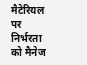मैटेरियल पर निर्भरता को मैनेज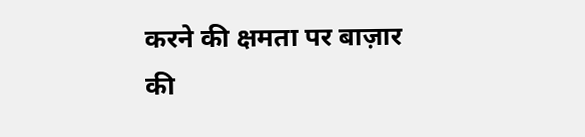करने की क्षमता पर बाज़ार की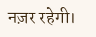नज़र रहेगी।